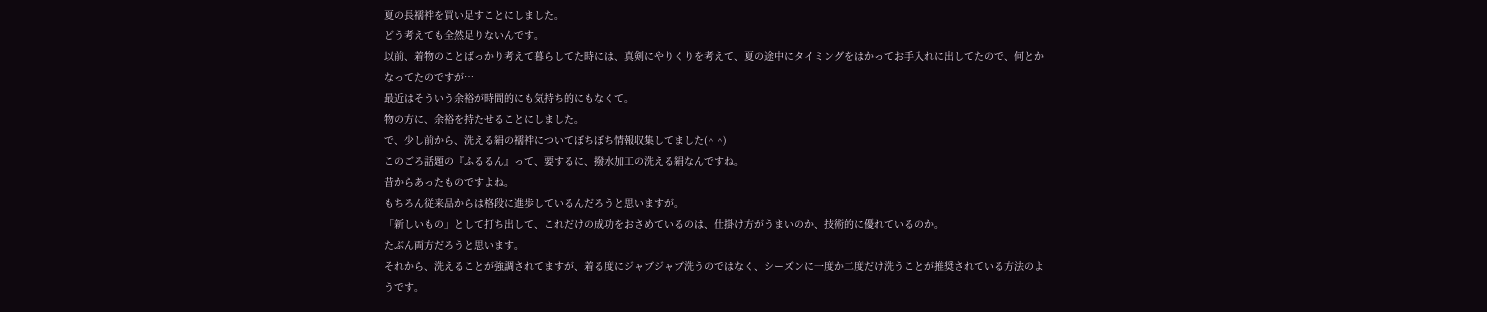夏の長襦袢を買い足すことにしました。
どう考えても全然足りないんです。
以前、着物のことばっかり考えて暮らしてた時には、真剣にやりくりを考えて、夏の途中にタイミングをはかってお手入れに出してたので、何とかなってたのですが…
最近はそういう余裕が時間的にも気持ち的にもなくて。
物の方に、余裕を持たせることにしました。
で、少し前から、洗える絹の襦袢についてぼちぼち情報収集してました(^ ^)
このごろ話題の『ふるるん』って、要するに、撥水加工の洗える絹なんですね。
昔からあったものですよね。
もちろん従来品からは格段に進歩しているんだろうと思いますが。
「新しいもの」として打ち出して、これだけの成功をおさめているのは、仕掛け方がうまいのか、技術的に優れているのか。
たぶん両方だろうと思います。
それから、洗えることが強調されてますが、着る度にジャブジャブ洗うのではなく、シーズンに一度か二度だけ洗うことが推奨されている方法のようです。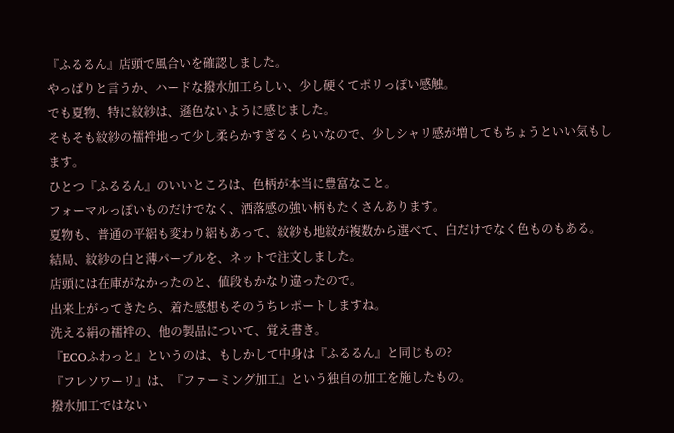『ふるるん』店頭で風合いを確認しました。
やっぱりと言うか、ハードな撥水加工らしい、少し硬くてポリっぽい感触。
でも夏物、特に紋紗は、遜色ないように感じました。
そもそも紋紗の襦袢地って少し柔らかすぎるくらいなので、少しシャリ感が増してもちょうといい気もします。
ひとつ『ふるるん』のいいところは、色柄が本当に豊富なこと。
フォーマルっぽいものだけでなく、洒落感の強い柄もたくさんあります。
夏物も、普通の平絽も変わり絽もあって、紋紗も地紋が複数から選べて、白だけでなく色ものもある。
結局、紋紗の白と薄パープルを、ネットで注文しました。
店頭には在庫がなかったのと、値段もかなり違ったので。
出来上がってきたら、着た感想もそのうちレポートしますね。
洗える絹の襦袢の、他の製品について、覚え書き。
『ECOふわっと』というのは、もしかして中身は『ふるるん』と同じもの?
『フレソワーリ』は、『ファーミング加工』という独自の加工を施したもの。
撥水加工ではない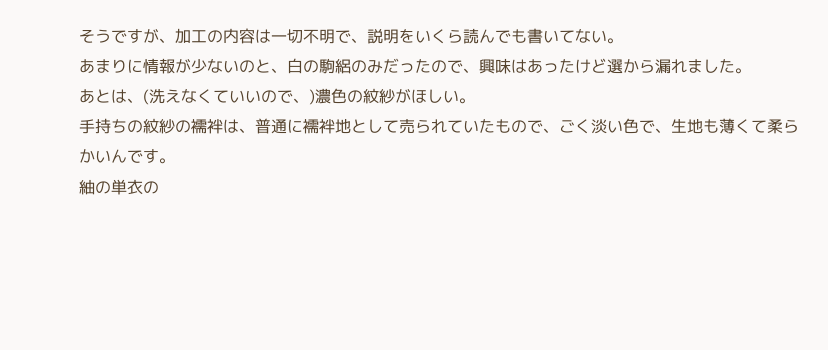そうですが、加工の内容は一切不明で、説明をいくら読んでも書いてない。
あまりに情報が少ないのと、白の駒絽のみだったので、興味はあったけど選から漏れました。
あとは、(洗えなくていいので、)濃色の紋紗がほしい。
手持ちの紋紗の襦袢は、普通に襦袢地として売られていたもので、ごく淡い色で、生地も薄くて柔らかいんです。
紬の単衣の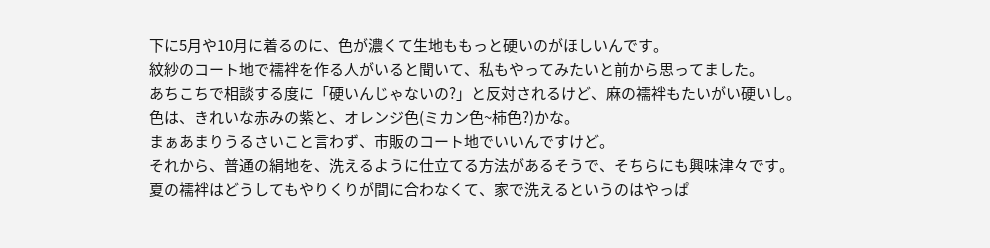下に5月や10月に着るのに、色が濃くて生地ももっと硬いのがほしいんです。
紋紗のコート地で襦袢を作る人がいると聞いて、私もやってみたいと前から思ってました。
あちこちで相談する度に「硬いんじゃないの?」と反対されるけど、麻の襦袢もたいがい硬いし。
色は、きれいな赤みの紫と、オレンジ色(ミカン色~柿色?)かな。
まぁあまりうるさいこと言わず、市販のコート地でいいんですけど。
それから、普通の絹地を、洗えるように仕立てる方法があるそうで、そちらにも興味津々です。
夏の襦袢はどうしてもやりくりが間に合わなくて、家で洗えるというのはやっぱ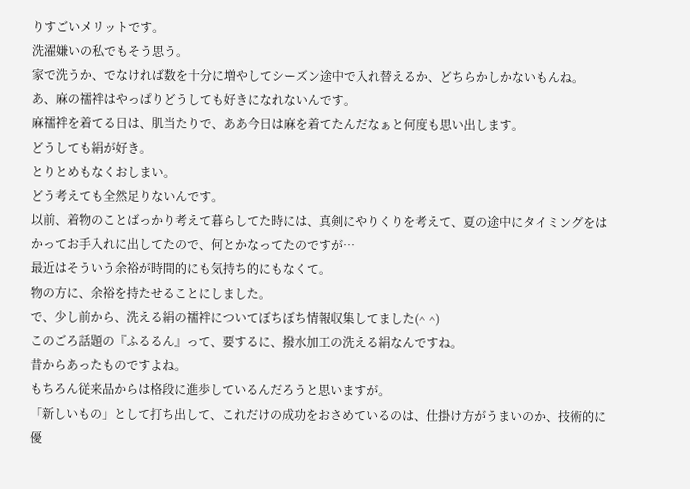りすごいメリットです。
洗濯嫌いの私でもそう思う。
家で洗うか、でなければ数を十分に増やしてシーズン途中で入れ替えるか、どちらかしかないもんね。
あ、麻の襦袢はやっぱりどうしても好きになれないんです。
麻襦袢を着てる日は、肌当たりで、ああ今日は麻を着てたんだなぁと何度も思い出します。
どうしても絹が好き。
とりとめもなくおしまい。
どう考えても全然足りないんです。
以前、着物のことばっかり考えて暮らしてた時には、真剣にやりくりを考えて、夏の途中にタイミングをはかってお手入れに出してたので、何とかなってたのですが…
最近はそういう余裕が時間的にも気持ち的にもなくて。
物の方に、余裕を持たせることにしました。
で、少し前から、洗える絹の襦袢についてぼちぼち情報収集してました(^ ^)
このごろ話題の『ふるるん』って、要するに、撥水加工の洗える絹なんですね。
昔からあったものですよね。
もちろん従来品からは格段に進歩しているんだろうと思いますが。
「新しいもの」として打ち出して、これだけの成功をおさめているのは、仕掛け方がうまいのか、技術的に優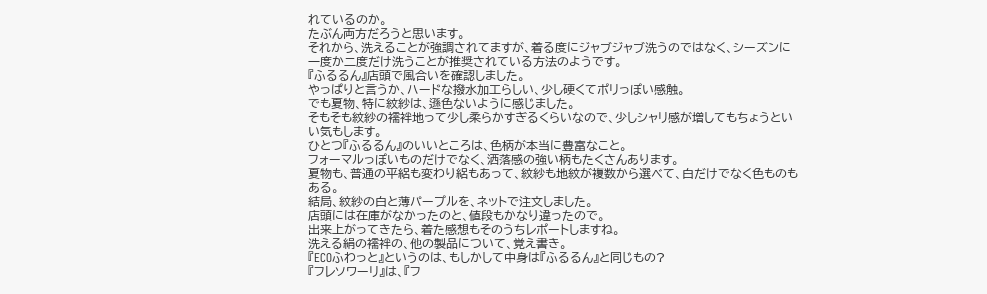れているのか。
たぶん両方だろうと思います。
それから、洗えることが強調されてますが、着る度にジャブジャブ洗うのではなく、シーズンに一度か二度だけ洗うことが推奨されている方法のようです。
『ふるるん』店頭で風合いを確認しました。
やっぱりと言うか、ハードな撥水加工らしい、少し硬くてポリっぽい感触。
でも夏物、特に紋紗は、遜色ないように感じました。
そもそも紋紗の襦袢地って少し柔らかすぎるくらいなので、少しシャリ感が増してもちょうといい気もします。
ひとつ『ふるるん』のいいところは、色柄が本当に豊富なこと。
フォーマルっぽいものだけでなく、洒落感の強い柄もたくさんあります。
夏物も、普通の平絽も変わり絽もあって、紋紗も地紋が複数から選べて、白だけでなく色ものもある。
結局、紋紗の白と薄パープルを、ネットで注文しました。
店頭には在庫がなかったのと、値段もかなり違ったので。
出来上がってきたら、着た感想もそのうちレポートしますね。
洗える絹の襦袢の、他の製品について、覚え書き。
『ECOふわっと』というのは、もしかして中身は『ふるるん』と同じもの?
『フレソワーリ』は、『フ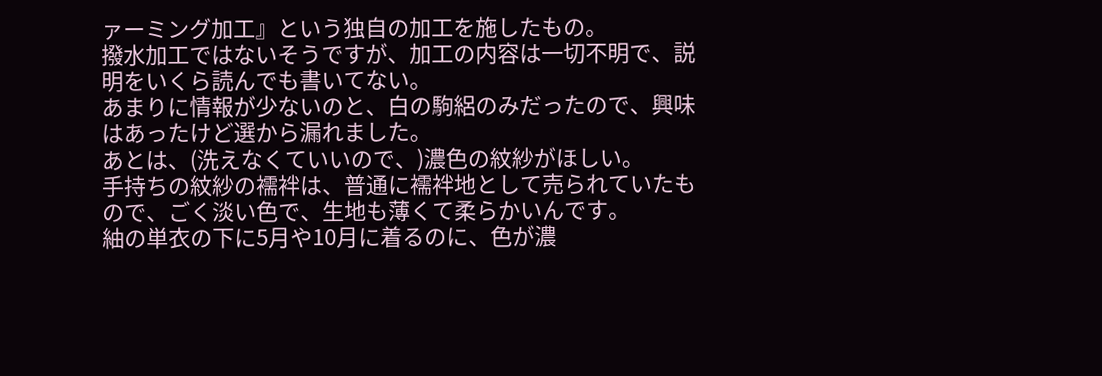ァーミング加工』という独自の加工を施したもの。
撥水加工ではないそうですが、加工の内容は一切不明で、説明をいくら読んでも書いてない。
あまりに情報が少ないのと、白の駒絽のみだったので、興味はあったけど選から漏れました。
あとは、(洗えなくていいので、)濃色の紋紗がほしい。
手持ちの紋紗の襦袢は、普通に襦袢地として売られていたもので、ごく淡い色で、生地も薄くて柔らかいんです。
紬の単衣の下に5月や10月に着るのに、色が濃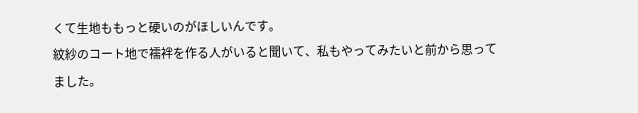くて生地ももっと硬いのがほしいんです。
紋紗のコート地で襦袢を作る人がいると聞いて、私もやってみたいと前から思ってました。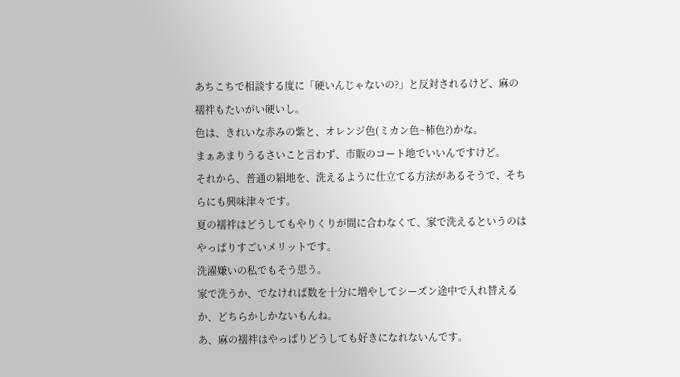あちこちで相談する度に「硬いんじゃないの?」と反対されるけど、麻の襦袢もたいがい硬いし。
色は、きれいな赤みの紫と、オレンジ色(ミカン色~柿色?)かな。
まぁあまりうるさいこと言わず、市販のコート地でいいんですけど。
それから、普通の絹地を、洗えるように仕立てる方法があるそうで、そちらにも興味津々です。
夏の襦袢はどうしてもやりくりが間に合わなくて、家で洗えるというのはやっぱりすごいメリットです。
洗濯嫌いの私でもそう思う。
家で洗うか、でなければ数を十分に増やしてシーズン途中で入れ替えるか、どちらかしかないもんね。
あ、麻の襦袢はやっぱりどうしても好きになれないんです。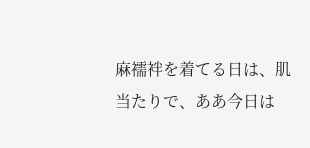麻襦袢を着てる日は、肌当たりで、ああ今日は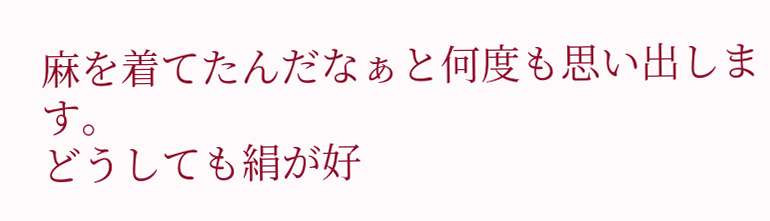麻を着てたんだなぁと何度も思い出します。
どうしても絹が好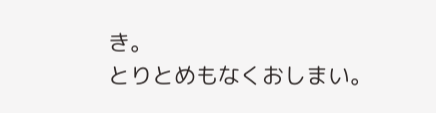き。
とりとめもなくおしまい。